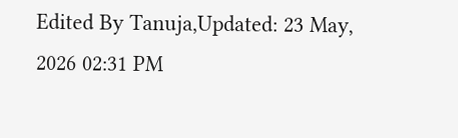Edited By Tanuja,Updated: 23 May, 2026 02:31 PM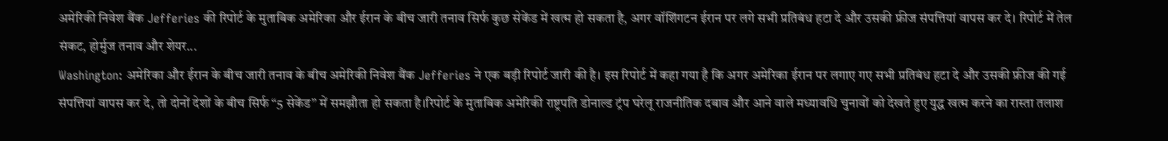अमेरिकी निवेश बैंक Jefferies की रिपोर्ट के मुताबिक अमेरिका और ईरान के बीच जारी तनाव सिर्फ कुछ सेकेंड में खत्म हो सकता है, अगर वॉशिंगटन ईरान पर लगे सभी प्रतिबंध हटा दे और उसकी फ्रीज संपत्तियां वापस कर दे। रिपोर्ट में तेल संकट, होर्मुज तनाव और शेयर...
Washington: अमेरिका और ईरान के बीच जारी तनाव के बीच अमेरिकी निवेश बैंक Jefferies ने एक बड़ी रिपोर्ट जारी की है। इस रिपोर्ट में कहा गया है कि अगर अमेरिका ईरान पर लगाए गए सभी प्रतिबंध हटा दे और उसकी फ्रीज की गई संपत्तियां वापस कर दे, तो दोनों देशों के बीच सिर्फ “5 सेकेंड” में समझौता हो सकता है।रिपोर्ट के मुताबिक अमेरिकी राष्ट्रपति डोनाल्ड ट्रंप घरेलू राजनीतिक दबाव और आने वाले मध्यावधि चुनावों को देखते हुए युद्ध खत्म करने का रास्ता तलाश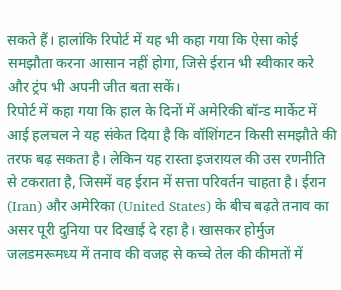सकते हैं। हालांकि रिपोर्ट में यह भी कहा गया कि ऐसा कोई समझौता करना आसान नहीं होगा, जिसे ईरान भी स्वीकार करे और ट्रंप भी अपनी जीत बता सकें।
रिपोर्ट में कहा गया कि हाल के दिनों में अमेरिकी बॉन्ड मार्केट में आई हलचल ने यह संकेत दिया है कि वॉशिंगटन किसी समझौते की तरफ बढ़ सकता है। लेकिन यह रास्ता इजरायल की उस रणनीति से टकराता है, जिसमें वह ईरान में सत्ता परिवर्तन चाहता है। ईरान (Iran) और अमेरिका (United States) के बीच बढ़ते तनाव का असर पूरी दुनिया पर दिखाई दे रहा है। खासकर होर्मुज जलडमरूमध्य में तनाव की वजह से कच्चे तेल की कीमतों में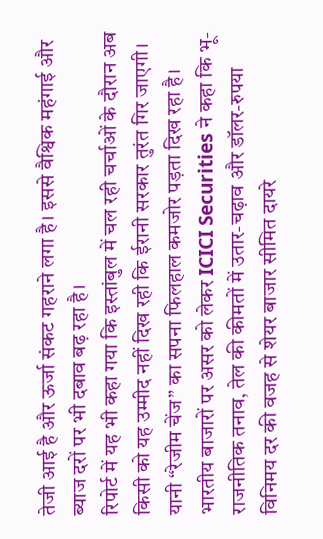तेजी आई है और ऊर्जा संकट गहराने लगा है। इससे वैश्विक महंगाई और ब्याज दरों पर भी दबाव बढ़ रहा है।
रिपोर्ट में यह भी कहा गया कि इस्तांबुल में चल रही चर्चाओं के दौरान अब किसी को यह उम्मीद नहीं दिख रही कि ईरानी सरकार तुरंत गिर जाएगी। यानी “रेजीम चेंज” का सपना फिलहाल कमजोर पड़ता दिख रहा है। भारतीय बाजारों पर असर को लेकर ICICI Securities ने कहा कि भू-राजनीतिक तनाव, तेल की कीमतों में उतार-चढ़ाव और डॉलर-रुपया विनिमय दर की वजह से शेयर बाजार सीमित दायरे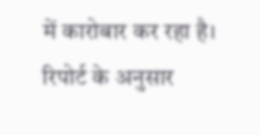में कारोबार कर रहा है। रिपोर्ट के अनुसार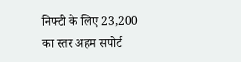निफ्टी के लिए 23,200 का स्तर अहम सपोर्ट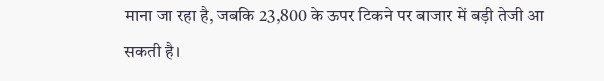माना जा रहा है, जबकि 23,800 के ऊपर टिकने पर बाजार में बड़ी तेजी आ सकती है।